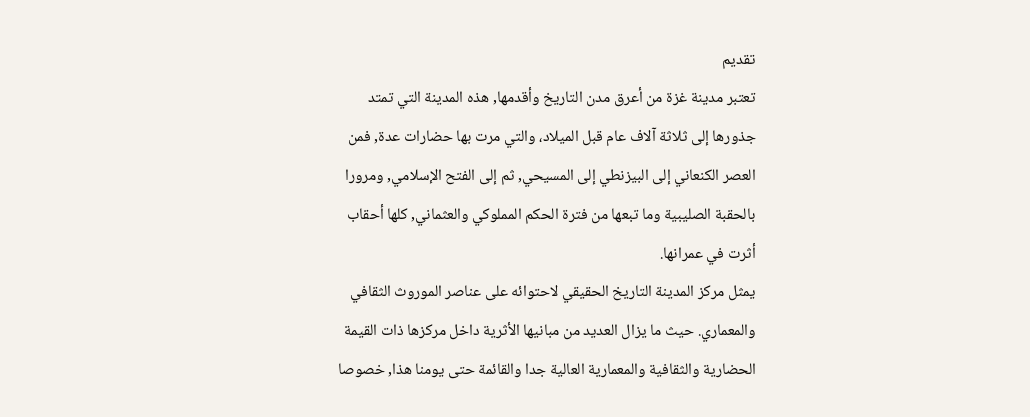تقديم
تعتبر مدينة غزة من أعرق مدن التاريخ وأقدمها, هذه المدينة التي تمتد
جذورها إلى ثلاثة آلاف عام قبل الميلاد، والتي مرت بها حضارات عدة, فمن
العصر الكنعاني إلى البيزنطي إلى المسيحي, ثم إلى الفتح الإسلامي, ومرورا
بالحقبة الصليبية وما تبعها من فترة الحكم المملوكي والعثماني, كلها أحقاب
أثرت في عمرانها.
يمثل مركز المدينة التاريخ الحقيقي لاحتوائه على عناصر الموروث الثقافي
والمعماري. حيث ما يزال العديد من مبانيها الأثرية داخل مركزها ذات القيمة
الحضارية والثقافية والمعمارية العالية جدا والقائمة حتى يومنا هذا, خصوصا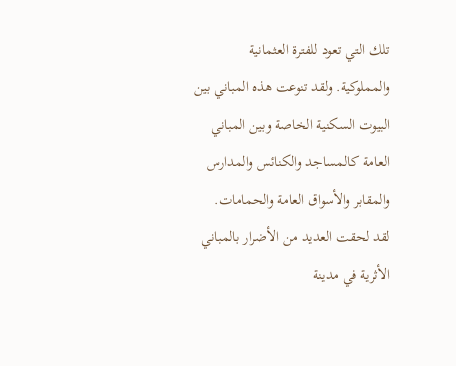تلك التي تعود للفترة العثمانية والمملوكية. ولقد تنوعت هذه المباني بين
البيوت السكنية الخاصة وبين المباني العامة كالمساجد والكنائس والمدارس
والمقابر والأسواق العامة والحمامات.
لقد لحقت العديد من الأضرار بالمباني الأثرية في مدينة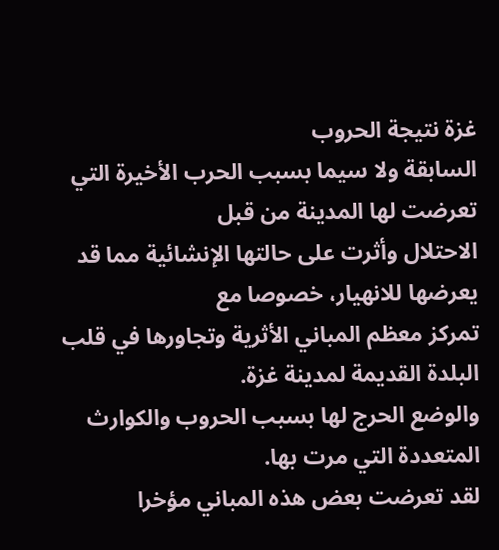غزة نتيجة الحروب
السابقة ولا سيما بسبب الحرب الأخيرة التي تعرضت لها المدينة من قبل
الاحتلال وأثرت على حالتها الإنشائية مما قد يعرضها للانهيار، خصوصا مع
تمركز معظم المباني الأثرية وتجاورها في قلب البلدة القديمة لمدينة غزة.
والوضع الحرج لها بسبب الحروب والكوارث المتعددة التي مرت بها.
لقد تعرضت بعض هذه المباني مؤخرا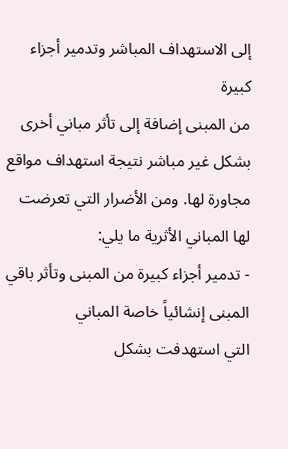إلى الاستهداف المباشر وتدمير أجزاء كبيرة
من المبنى إضافة إلى تأثر مباني أخرى بشكل غير مباشر نتيجة استهداف مواقع
مجاورة لها. ومن الأضرار التي تعرضت لها المباني الأثرية ما يلي:
- تدمير أجزاء كبيرة من المبنى وتأثر باقي المبنى إنشائياً خاصة المباني
التي استهدفت بشكل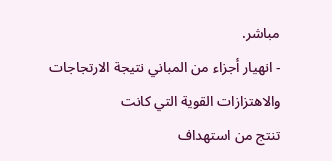مباشر.
- انهيار أجزاء من المباني نتيجة الارتجاجات والاهتزازات القوية التي كانت
تنتج من استهداف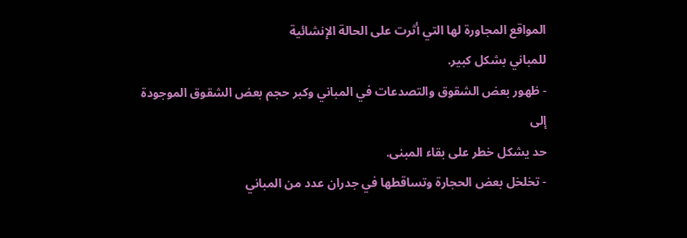المواقع المجاورة لها التي أثرت على الحالة الإنشائية
للمباني بشكل كبير.
- ظهور بعض الشقوق والتصدعات في المباني وكبر حجم بعض الشقوق الموجودة إلى
حد يشكل خطر على بقاء المبنى.
- تخلخل بعض الحجارة وتساقطها في جدران عدد من المباني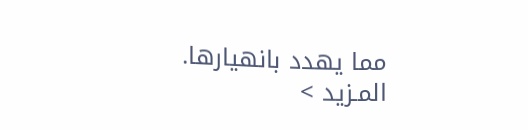مما يهدد بانهيارها.
المـزيد >